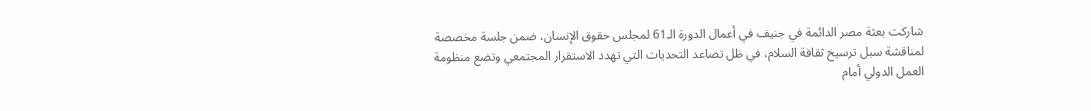شاركت بعثة مصر الدائمة في جنيف في أعمال الدورة الـ61 لمجلس حقوق الإنسان، ضمن جلسة مخصصة لمناقشة سبل ترسيخ ثقافة السلام، في ظل تصاعد التحديات التي تهدد الاستقرار المجتمعي وتضع منظومة العمل الدولي أمام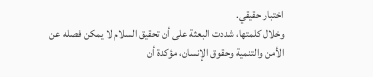اختبار حقيقي.
وخلال كلمتها، شددت البعثة على أن تحقيق السلام لا يمكن فصله عن الأمن والتنمية وحقوق الإنسان، مؤكدة أن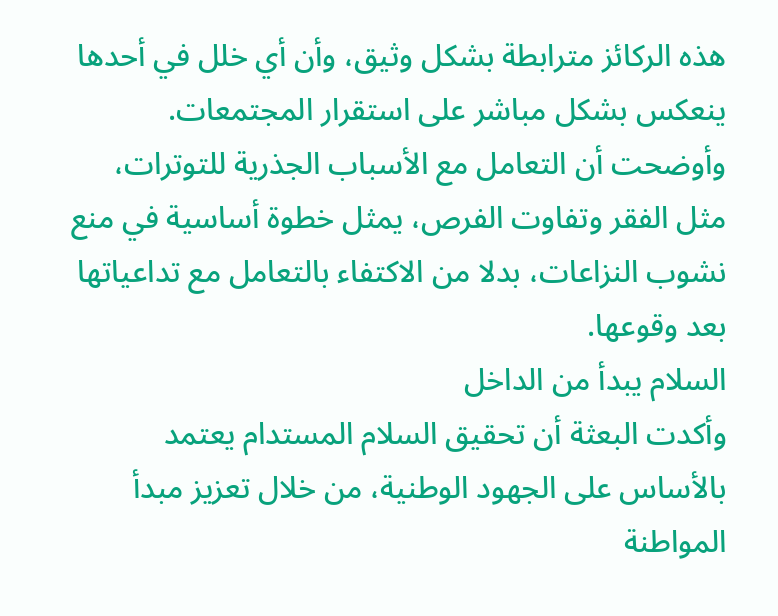هذه الركائز مترابطة بشكل وثيق، وأن أي خلل في أحدها ينعكس بشكل مباشر على استقرار المجتمعات.
وأوضحت أن التعامل مع الأسباب الجذرية للتوترات، مثل الفقر وتفاوت الفرص، يمثل خطوة أساسية في منع نشوب النزاعات، بدلا من الاكتفاء بالتعامل مع تداعياتها بعد وقوعها.
السلام يبدأ من الداخل
وأكدت البعثة أن تحقيق السلام المستدام يعتمد بالأساس على الجهود الوطنية، من خلال تعزيز مبدأ المواطنة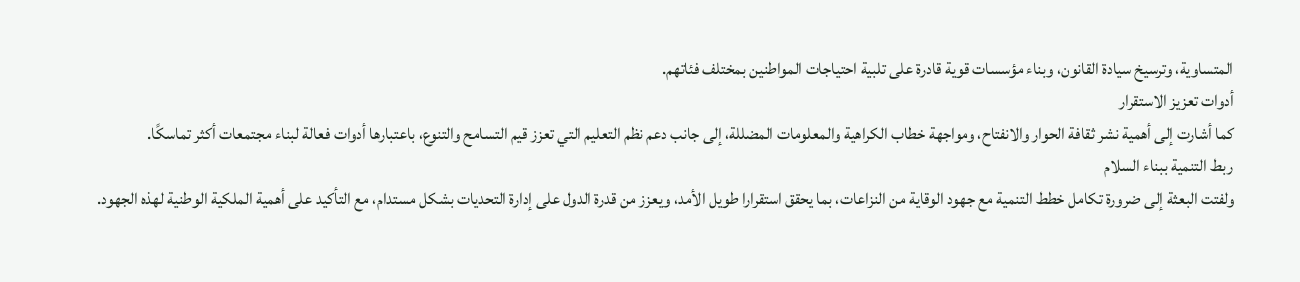المتساوية، وترسيخ سيادة القانون، وبناء مؤسسات قوية قادرة على تلبية احتياجات المواطنين بمختلف فئاتهم.
أدوات تعزيز الاستقرار
كما أشارت إلى أهمية نشر ثقافة الحوار والانفتاح، ومواجهة خطاب الكراهية والمعلومات المضللة، إلى جانب دعم نظم التعليم التي تعزز قيم التسامح والتنوع، باعتبارها أدوات فعالة لبناء مجتمعات أكثر تماسكًا.
ربط التنمية ببناء السلام
ولفتت البعثة إلى ضرورة تكامل خطط التنمية مع جهود الوقاية من النزاعات، بما يحقق استقرارا طويل الأمد، ويعزز من قدرة الدول على إدارة التحديات بشكل مستدام، مع التأكيد على أهمية الملكية الوطنية لهذه الجهود.